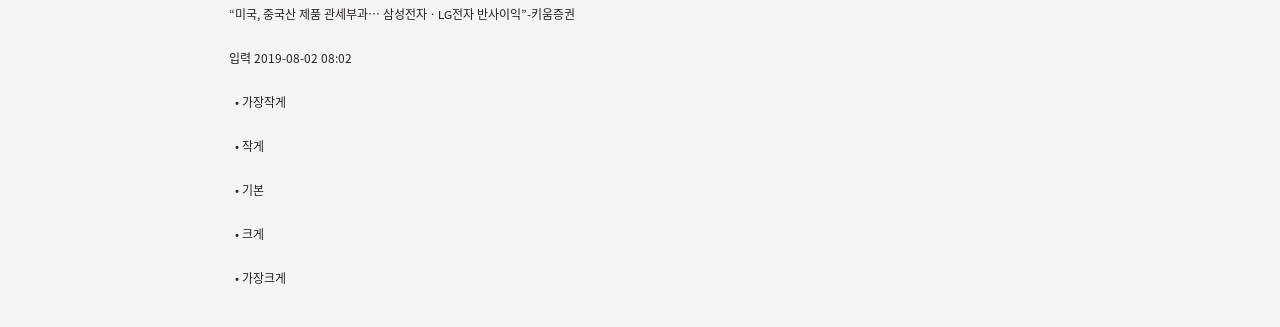“미국, 중국산 제품 관세부과… 삼성전자ㆍLG전자 반사이익”-키움증권

입력 2019-08-02 08:02

  • 가장작게

  • 작게

  • 기본

  • 크게

  • 가장크게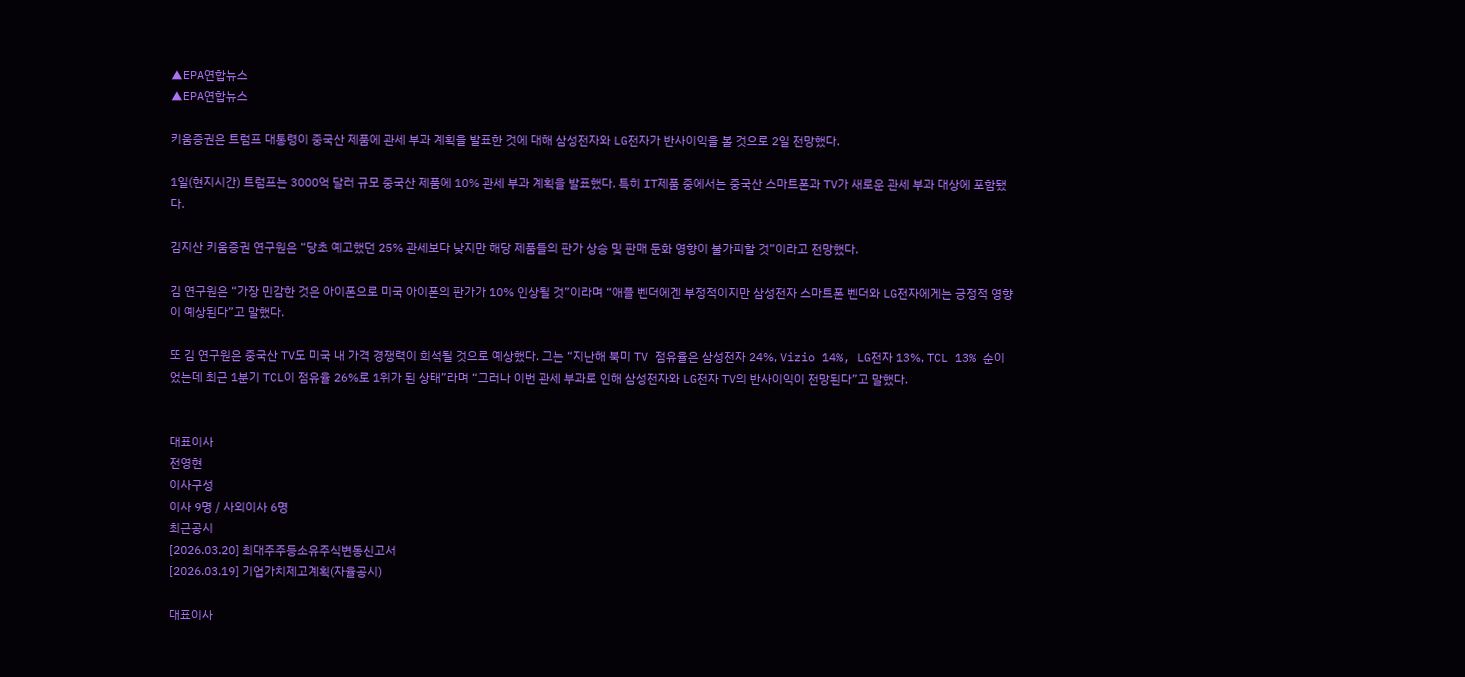▲EPA연합뉴스
▲EPA연합뉴스

키움증권은 트럼프 대통령이 중국산 제품에 관세 부과 계획을 발표한 것에 대해 삼성전자와 LG전자가 반사이익을 볼 것으로 2일 전망했다.

1일(현지시간) 트럼프는 3000억 달러 규모 중국산 제품에 10% 관세 부과 계획을 발표했다. 특히 IT제품 중에서는 중국산 스마트폰과 TV가 새로운 관세 부과 대상에 포함됐다.

김지산 키움증권 연구원은 “당초 예고했던 25% 관세보다 낮지만 해당 제품들의 판가 상승 및 판매 둔화 영향이 불가피할 것”이라고 전망했다.

김 연구원은 “가장 민감한 것은 아이폰으로 미국 아이폰의 판가가 10% 인상될 것”이라며 “애플 벤더에겐 부정적이지만 삼성전자 스마트폰 벤더와 LG전자에게는 긍정적 영향이 예상된다”고 말했다.

또 김 연구원은 중국산 TV도 미국 내 가격 경쟁력이 희석될 것으로 예상했다. 그는 “지난해 북미 TV 점유율은 삼성전자 24%, Vizio 14%, LG전자 13%, TCL 13% 순이었는데 최근 1분기 TCL이 점유율 26%로 1위가 된 상태”라며 “그러나 이번 관세 부과로 인해 삼성전자와 LG전자 TV의 반사이익이 전망된다”고 말했다.


대표이사
전영현
이사구성
이사 9명 / 사외이사 6명
최근공시
[2026.03.20] 최대주주등소유주식변동신고서
[2026.03.19] 기업가치제고계획(자율공시)

대표이사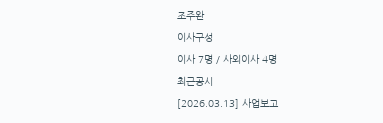조주완
이사구성
이사 7명 / 사외이사 4명
최근공시
[2026.03.13] 사업보고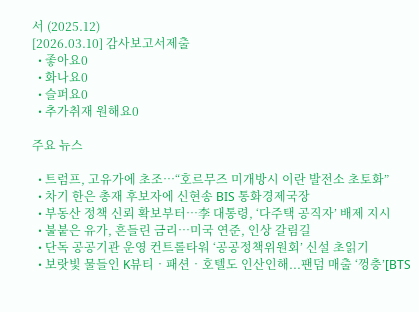서 (2025.12)
[2026.03.10] 감사보고서제출
  • 좋아요0
  • 화나요0
  • 슬퍼요0
  • 추가취재 원해요0

주요 뉴스

  • 트럼프, 고유가에 초조…“호르무즈 미개방시 이란 발전소 초토화”
  • 차기 한은 총재 후보자에 신현송 BIS 통화경제국장
  • 부동산 정책 신뢰 확보부터⋯李 대통령, ‘다주택 공직자’ 배제 지시
  • 불붙은 유가, 흔들린 금리…미국 연준, 인상 갈림길
  • 단독 공공기관 운영 컨트롤타워 ‘공공정책위원회’ 신설 초읽기
  • 보랏빛 물들인 K뷰티‧패션‧호텔도 인산인해...팬덤 매출 ‘껑충’[BTS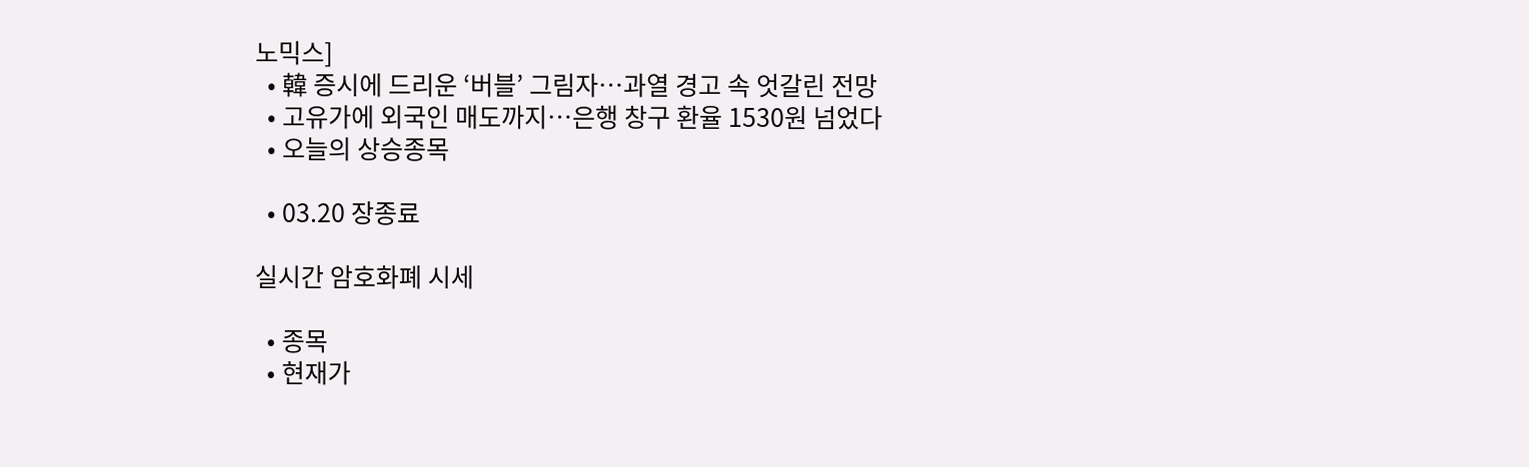노믹스]
  • 韓 증시에 드리운 ‘버블’ 그림자…과열 경고 속 엇갈린 전망
  • 고유가에 외국인 매도까지⋯은행 창구 환율 1530원 넘었다
  • 오늘의 상승종목

  • 03.20 장종료

실시간 암호화폐 시세

  • 종목
  • 현재가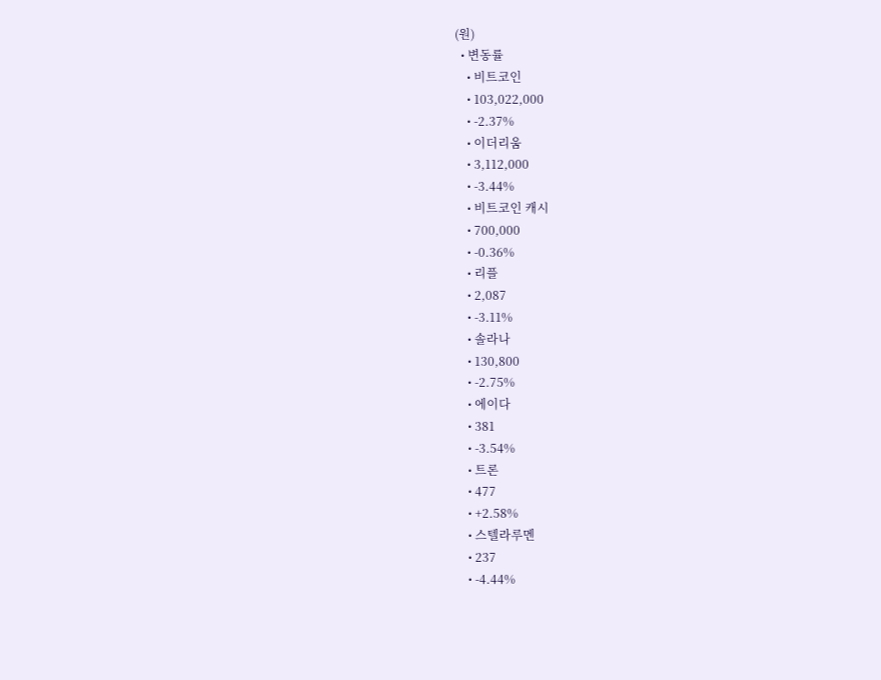(원)
  • 변동률
    • 비트코인
    • 103,022,000
    • -2.37%
    • 이더리움
    • 3,112,000
    • -3.44%
    • 비트코인 캐시
    • 700,000
    • -0.36%
    • 리플
    • 2,087
    • -3.11%
    • 솔라나
    • 130,800
    • -2.75%
    • 에이다
    • 381
    • -3.54%
    • 트론
    • 477
    • +2.58%
    • 스텔라루멘
    • 237
    • -4.44%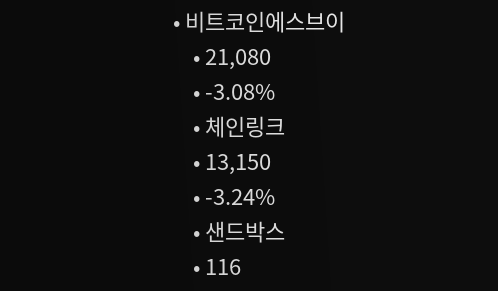• 비트코인에스브이
    • 21,080
    • -3.08%
    • 체인링크
    • 13,150
    • -3.24%
    • 샌드박스
    • 116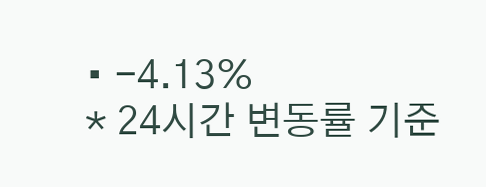• -4.13%
* 24시간 변동률 기준